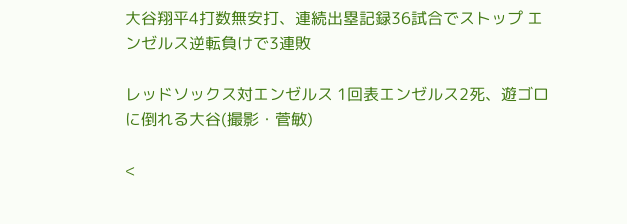大谷翔平4打数無安打、連続出塁記録36試合でストップ エンゼルス逆転負けで3連敗

レッドソックス対エンゼルス 1回表エンゼルス2死、遊ゴロに倒れる大谷(撮影・菅敏)

<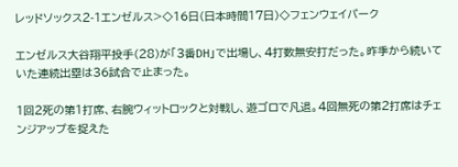レッドソックス2-1エンゼルス>◇16日(日本時間17日)◇フェンウェイパーク

エンゼルス大谷翔平投手(28)が「3番DH」で出場し、4打数無安打だった。昨季から続いていた連続出塁は36試合で止まった。

1回2死の第1打席、右腕ウィットロックと対戦し、遊ゴロで凡退。4回無死の第2打席はチェンジアップを捉えた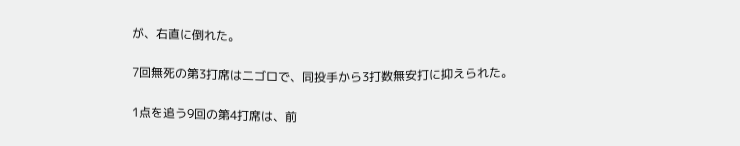が、右直に倒れた。

7回無死の第3打席は二ゴロで、同投手から3打数無安打に抑えられた。

1点を追う9回の第4打席は、前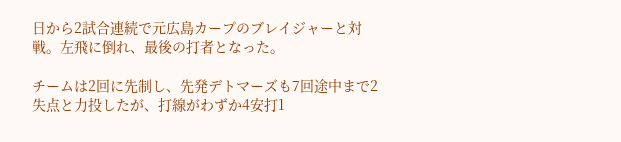日から2試合連続で元広島カープのブレイジャーと対戦。左飛に倒れ、最後の打者となった。

チームは2回に先制し、先発デトマーズも7回途中まで2失点と力投したが、打線がわずか4安打1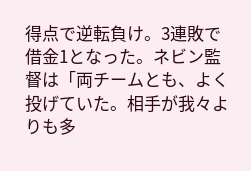得点で逆転負け。3連敗で借金1となった。ネビン監督は「両チームとも、よく投げていた。相手が我々よりも多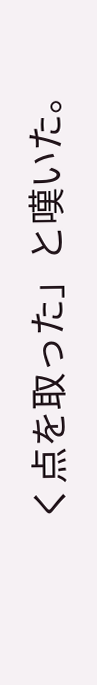く点を取った」と嘆いた。